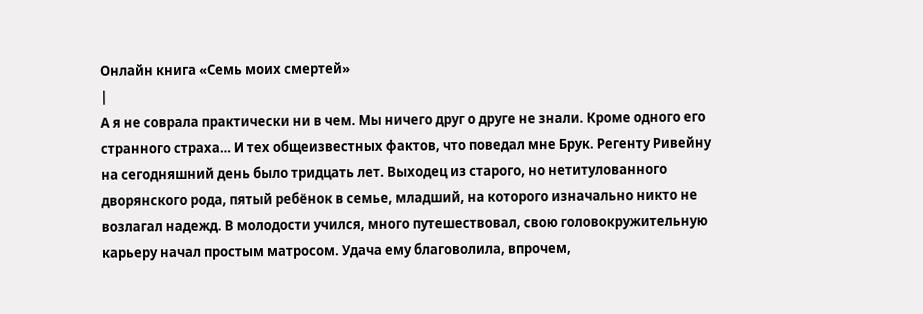Онлайн книга «Семь моих смертей»
|
А я не соврала практически ни в чем. Мы ничего друг о друге не знали. Кроме одного его странного страха… И тех общеизвестных фактов, что поведал мне Брук. Регенту Ривейну на сегодняшний день было тридцать лет. Выходец из старого, но нетитулованного дворянского рода, пятый ребёнок в семье, младший, на которого изначально никто не возлагал надежд. В молодости учился, много путешествовал, свою головокружительную карьеру начал простым матросом. Удача ему благоволила, впрочем,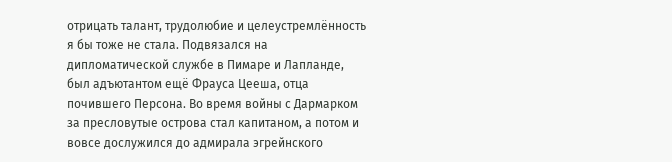отрицать талант, трудолюбие и целеустремлённость я бы тоже не стала. Подвязался на дипломатической службе в Пимаре и Лапланде, был адъютантом ещё Фрауса Цееша, отца почившего Персона. Во время войны с Дармарком за пресловутые острова стал капитаном, а потом и вовсе дослужился до адмирала эгрейнского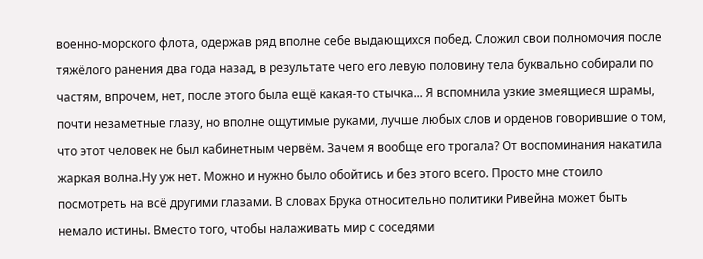военно-морского флота, одержав ряд вполне себе выдающихся побед. Сложил свои полномочия после тяжёлого ранения два года назад, в результате чего его левую половину тела буквально собирали по частям, впрочем, нет, после этого была ещё какая-то стычка... Я вспомнила узкие змеящиеся шрамы, почти незаметные глазу, но вполне ощутимые руками, лучше любых слов и орденов говорившие о том, что этот человек не был кабинетным червём. Зачем я вообще его трогала? От воспоминания накатила жаркая волна.Ну уж нет. Можно и нужно было обойтись и без этого всего. Просто мне стоило посмотреть на всё другими глазами. В словах Брука относительно политики Ривейна может быть немало истины. Вместо того, чтобы налаживать мир с соседями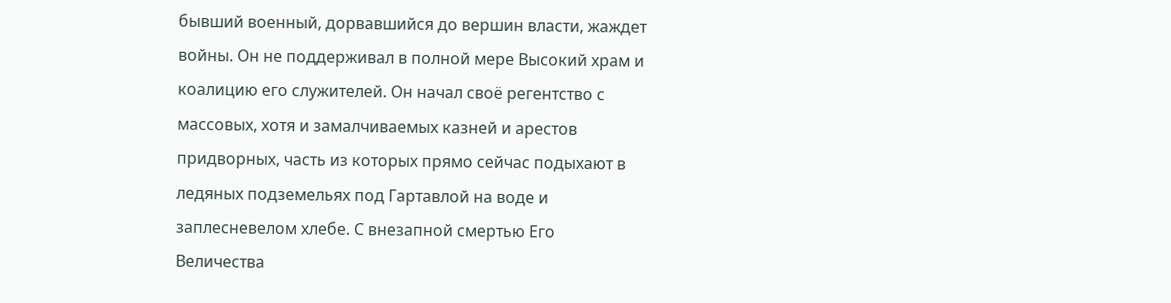бывший военный, дорвавшийся до вершин власти, жаждет войны. Он не поддерживал в полной мере Высокий храм и коалицию его служителей. Он начал своё регентство с массовых, хотя и замалчиваемых казней и арестов придворных, часть из которых прямо сейчас подыхают в ледяных подземельях под Гартавлой на воде и заплесневелом хлебе. С внезапной смертью Его Величества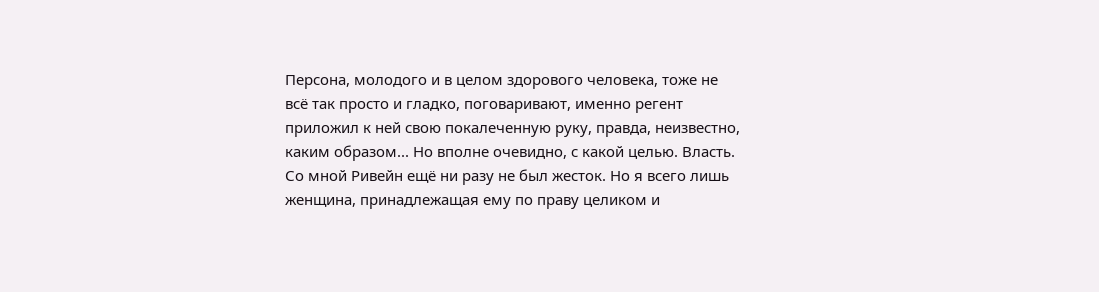Персона, молодого и в целом здорового человека, тоже не всё так просто и гладко, поговаривают, именно регент приложил к ней свою покалеченную руку, правда, неизвестно, каким образом... Но вполне очевидно, с какой целью. Власть. Со мной Ривейн ещё ни разу не был жесток. Но я всего лишь женщина, принадлежащая ему по праву целиком и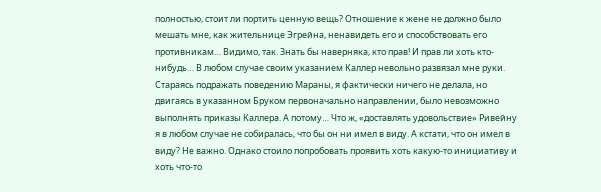полностью, стоит ли портить ценную вещь? Отношение к жене не должно было мешать мне, как жительнице Эгрейна, ненавидеть его и способствовать его противникам… Видимо, так. Знать бы наверняка, кто прав! И прав ли хоть кто-нибудь… В любом случае своим указанием Каллер невольно развязал мне руки. Стараясь подражать поведению Мараны, я фактически ничего не делала, но двигаясь в указанном Бруком первоначально направлении, было невозможно выполнять приказы Каллера. А потому… Что ж, «доставлять удовольствие» Ривейну я в любом случае не собиралась, что бы он ни имел в виду. А кстати, что он имел в виду? Не важно. Однако стоило попробовать проявить хоть какую-то инициативу и хоть что-то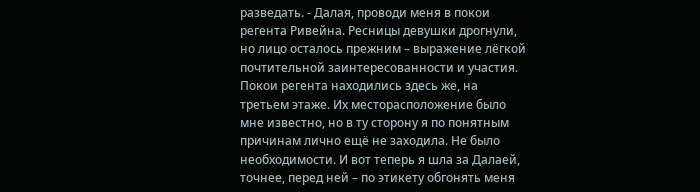разведать. - Далая, проводи меня в покои регента Ривейна. Ресницы девушки дрогнули, но лицо осталось прежним – выражение лёгкой почтительной заинтересованности и участия. Покои регента находились здесь же, на третьем этаже. Их месторасположение было мне известно, но в ту сторону я по понятным причинам лично ещё не заходила. Не было необходимости. И вот теперь я шла за Далаей, точнее, перед ней – по этикету обгонять меня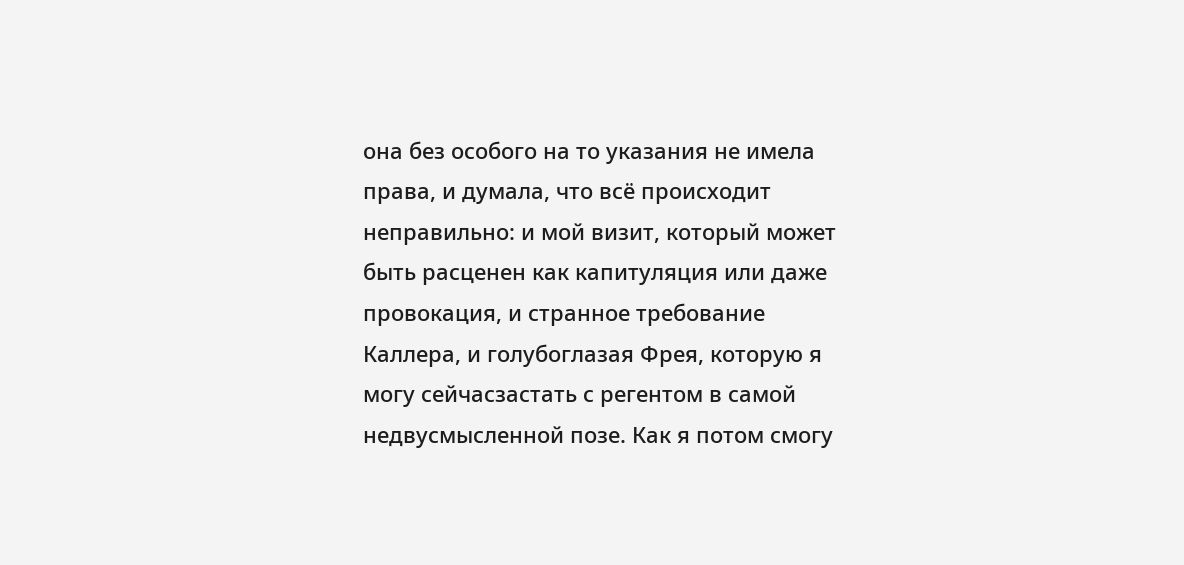она без особого на то указания не имела права, и думала, что всё происходит неправильно: и мой визит, который может быть расценен как капитуляция или даже провокация, и странное требование Каллера, и голубоглазая Фрея, которую я могу сейчасзастать с регентом в самой недвусмысленной позе. Как я потом смогу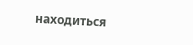находиться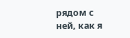рядом с ней, как я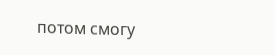потом смогу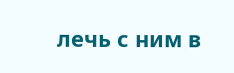лечь с ним в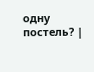одну постель? |